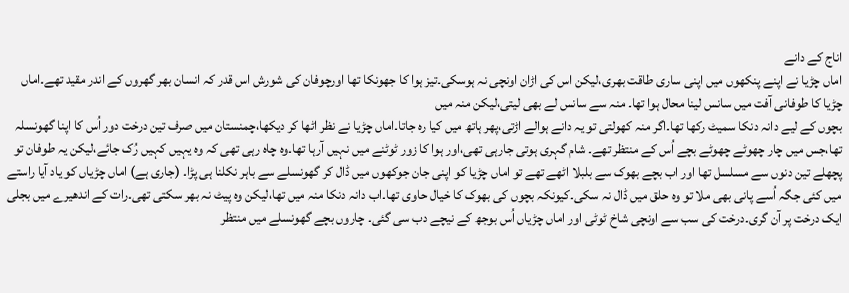اناج کے دانے
اماں چڑیا نے اپنے پنکھوں میں اپنی ساری طاقت بھری،لیکن اس کی اڑان اونچی نہ ہوسکی۔تیز ہوا کا جھونکا تھا اورچوفان کی شورش اس قدر کہ انسان بھر گھروں کے اندر مقید تھے۔اماں چڑیا کا طوفانی آفت میں سانس لینا محال ہوا تھا۔ منہ سے سانس لے بھی لیتی،لیکن منہ میں
بچوں کے لیے دانہ دنکا سمیٹ رکھا تھا۔اگر منہ کھولتی تو یہ دانے ہوالے اڑتی،پھر ہاتھ میں کیا رہ جاتا۔اماں چڑیا نے نظر اٹھا کر دیکھا،چمنستان میں صرف تین درخت دور اُس کا اپنا گھونسلہ تھا،جس میں چار چھوٹے چھوٹے بچے اُس کے منتظر تھے۔ شام گہری ہوتی جارہی تھی،اور ہوا کا زور ٹوٹنے میں نہیں آرہا تھا۔وہ چاہ رہی تھی کہ وہ یہیں کہیں رُک جائے،لیکن یہ طوفان تو پچھلے تین دنوں سے مسلسل تھا اور اب بچے بھوک سے بلبلا اٹھے تھے تو اماں چڑیا کو اپنی جان جوکھوں میں ڈال کر گھونسلے سے باہر نکلنا ہی پڑا۔ (جاری ہے) اماں چڑیاں کو یاد آیا راستے میں کئی جگہ اُسے پانی بھی ملا تو وہ حلق میں ڈال نہ سکی۔کیونکہ بچوں کی بھوک کا خیال حاوی تھا۔اب دانہ دنکا منہ میں تھا،لیکن وہ پیٹ نہ بھر سکتی تھی۔رات کے اندھیرے میں بجلی ایک درخت پر آن گری۔درخت کی سب سے اونچی شاخ ٹوٹی اور اماں چڑیاں اُس بوجھ کے نیچے دب سی گئی۔ چاروں بچے گھونسلے میں منتظر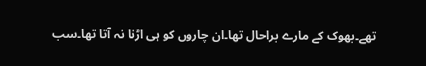تھے۔بھوک کے مارے براحال تھا۔ان چاروں کو ہی اڑنا نہ آتا تھا۔سب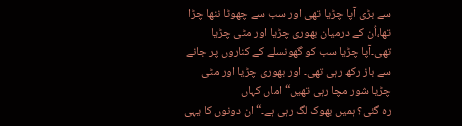سے بڑی آپا چڑیا تھی اور سب سے چھوٹا ننھا چڑا تھا،اُن کے درمیان بھوری چڑیا اور مٹی چڑیا تھی۔آپا چڑیا سب کو گھونسلے کے کناروں پر جانے سے باز رکھ رہی تھی۔ اور بھوری چڑیا اور مٹی چڑیا شور مچا رہی تھیں“اماں کہاں
رہ گئی؟ ہمیں بھوک لگ رہی ہے۔“ان دونوں کا یہی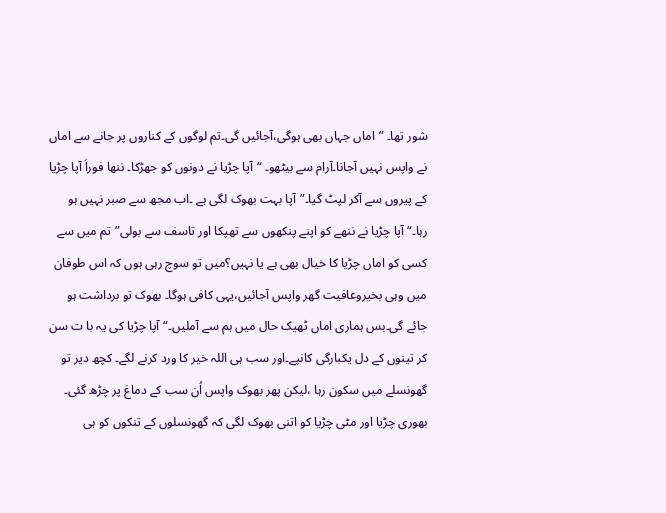شور تھا۔ ”اماں جہاں بھی ہوگی،آجائیں گی۔تم لوگوں کے کناروں پر جانے سے اماں نے واپس نہیں آجانا۔آرام سے بیٹھو۔ “آپا چڑیا نے دونوں کو جھڑکا۔ ننھا فوراَ آپا چڑیا کے پیروں سے آکر لپٹ گیا۔”آپا بہت بھوک لگی ہے ۔اب مجھ سے صبر نہیں ہو رہا۔“ آپا چڑیا نے ننھے کو اپنے پنکھوں سے تھپکا اور تاسف سے بولی”تم میں سے کسی کو اماں چڑیا کا خیال بھی ہے یا نہیں؟میں تو سوچ رہی ہوں کہ اس طوفان میں وہی بخیروعافیت گھر واپس آجائیں،یہی کافی ہوگا۔ بھوک تو برداشت ہو جائے گی۔بس ہماری اماں ٹھیک حال میں ہم سے آملیں۔“آپا چڑیا کی یہ با ت سن کر تینوں کے دل یکبارگی کانپے۔اور سب ہی اللہ خیر کا ورد کرنے لگے۔ کچھ دیر تو گھونسلے میں سکون رہا ،لیکن پھر بھوک واپس اُن سب کے دماغ پر چڑھ گئی۔ بھوری چڑیا اور مٹی چڑیا کو اتنی بھوک لگی کہ گھونسلوں کے تنکوں کو ہی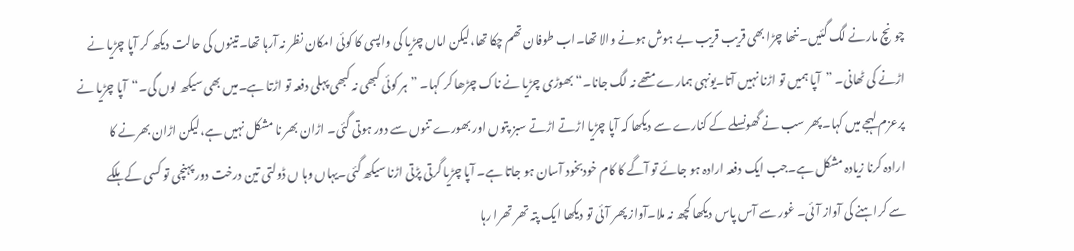چونچ مارنے لگ گئیں۔ننھا چڑا بھی قریب قریب بے ہوش ہونے والا تھا۔اب طوفان تھم چکا تھا،لیکن اماں چڑیا کی واپسی کا کوئی امکان نظر نہ آرہا تھا۔تینوں کی حالت دیکھ کر آپا چڑیا نے اڑنے کی ٹھانی۔ ”آپا ہمیں تو اڑنا نہیں آتا۔یونہی ہمارے متھے نہ لگ جانا۔“بھوڑی چڑیا نے ناک چڑھا کر کہا۔ ”ہر کوئی کبھی نہ کبھی پہلی دفعہ تو اڑتا ہے۔میں بھی سیکھ لوں گی۔“آپا چڑیا نے پرعزم لہجے میں کہا۔پھر سب نے گھونسلے کے کنارے سے دیکھا کہ آپا چڑیا اڑتے اڑتے سبز پتوں اور بھورے تنوں سے دور ہوتی گئی۔ اڑان بھر نا مشکل نہیں ہے،لیکن اڑان بھرنے کا ارادہ کرنا زیادہ مشکل ہے۔جب ایک دفعہ ارادہ ہو جائے تو آگے کا کام خودبخود آسان ہو جاتا ہے۔ آپا چڑیا گرتی پڑتی اڑنا سیکھ گئی۔یہاں وہا ں ڈولتی تین درخت دور پہنچی تو کسی کے ہلکے سے کراہنے کی آواز آئی۔ غور سے آس پاس دیکھا کچھ نہ ملا۔آواز پھر آئی تو دیکھا ایک پتہ تھر تھرا رہا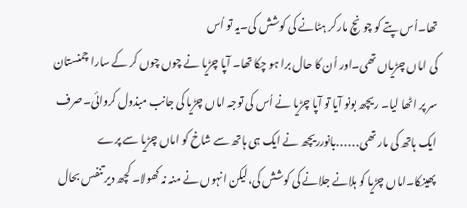تھا۔اُس پتے کو چونچ مارکر ہٹانے کی کوشش کی۔یہ تو اُس
کی اماں چڑیاں تھی۔اور اُن کا حال برا ہو چکا تھا۔ آپا چڑیا نے چوں چوں کر کے سارا چمنستان سر پر اٹھا لیا۔ ریچھ بونو آیا تو آپا چڑیا نے اُس کی توجہ اماں چڑیا کی جانب مبذول کروائی۔صرف ایک ہاتھ کی مار تھی․․․․․․بانورریچھ نے ایک ہی ہاتھ سے شاخ کو اماں چڑیا سے پرے پھینکا۔اماں چڑیا کو ہلانے جلانے کی کوشش کی،لیکن انہوں نے منہ نہ کھولا۔ کچھ دیر تنفس بحال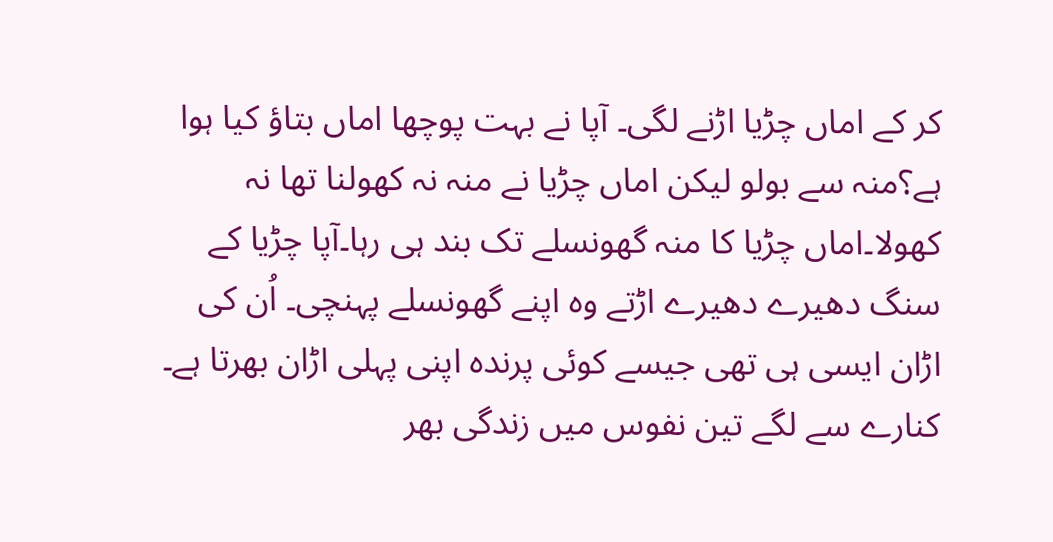کر کے اماں چڑیا اڑنے لگی۔ آپا نے بہت پوچھا اماں بتاؤ کیا ہوا ہے؟منہ سے بولو لیکن اماں چڑیا نے منہ نہ کھولنا تھا نہ کھولا۔اماں چڑیا کا منہ گھونسلے تک بند ہی رہا۔آپا چڑیا کے سنگ دھیرے دھیرے اڑتے وہ اپنے گھونسلے پہنچی۔ اُن کی اڑان ایسی ہی تھی جیسے کوئی پرندہ اپنی پہلی اڑان بھرتا ہے۔ کنارے سے لگے تین نفوس میں زندگی بھر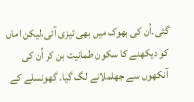گئی۔اُن کی بھوک میں بھی تیزی آئی،لیکن اماں کو دیکھنے کا سکون طمانیت بن کر اُن کی آنکھوں سے جھلملانے لگ گیا۔ گھونسلے کے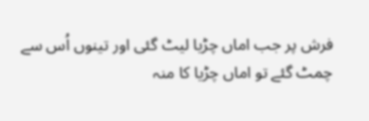فرش پر جب اماں چڑیا لیٹ گئی اور تینوں اُس سے چمٹ گئے تو اماں چڑیا کا منہ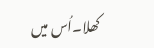کھلا۔اُس میں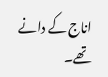اناج کے دانے تھے۔